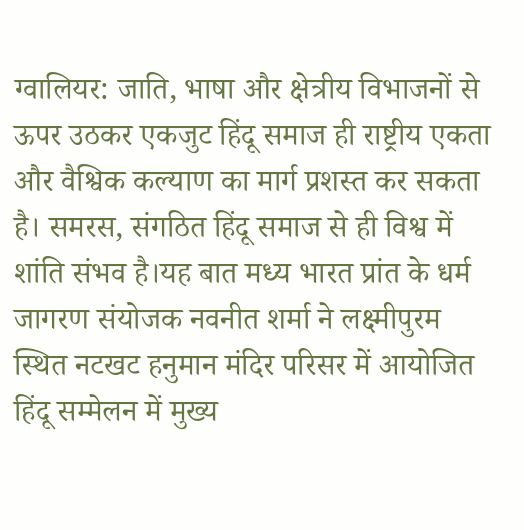ग्वालियर: जाति, भाषा और क्षेत्रीय विभाजनों से ऊपर उठकर एकजुट हिंदू समाज ही राष्ट्रीय एकता और वैश्विक कल्याण का मार्ग प्रशस्त कर सकता है। समरस, संगठित हिंदू समाज से ही विश्व में शांति संभव है।यह बात मध्य भारत प्रांत के धर्म जागरण संयोजक नवनीत शर्मा ने लक्ष्मीपुरम स्थित नटखट हनुमान मंदिर परिसर में आयोजित हिंदू सम्मेलन में मुख्य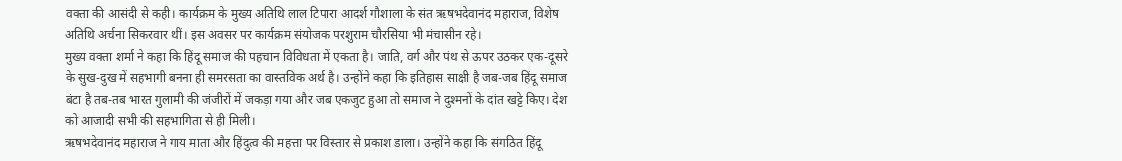वक्ता की आसंदी से कही। कार्यक्रम के मुख्य अतिथि लाल टिपारा आदर्श गौशाला के संत ऋषभदेवानंद महाराज, विशेष अतिथि अर्चना सिकरवार थीं। इस अवसर पर कार्यक्रम संयोजक परशुराम चौरसिया भी मंचासीन रहे।
मुख्य वक्ता शर्मा ने कहा कि हिंदू समाज की पहचान विविधता में एकता है। जाति, वर्ग और पंथ से ऊपर उठकर एक-दूसरे के सुख-दुख में सहभागी बनना ही समरसता का वास्तविक अर्थ है। उन्होंने कहा कि इतिहास साक्षी है जब-जब हिंदू समाज बंटा है तब-तब भारत गुलामी की जंजीरों में जकड़ा गया और जब एकजुट हुआ तो समाज ने दुश्मनों के दांत खट्टे किए। देश को आजादी सभी की सहभागिता से ही मिली।
ऋषभदेवानंद महाराज ने गाय माता और हिंदुत्व की महत्ता पर विस्तार से प्रकाश डाला। उन्होंने कहा कि संगठित हिंदू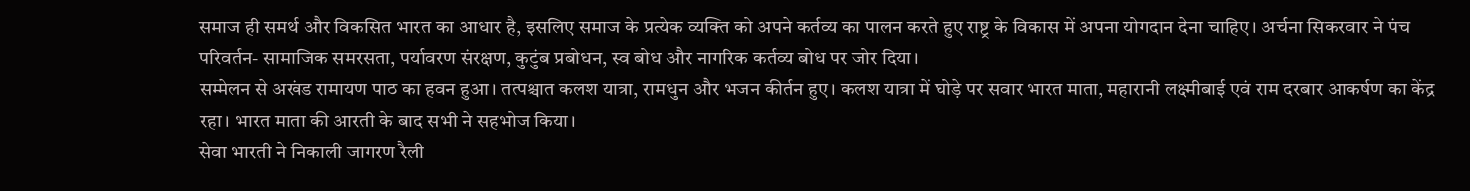समाज ही समर्थ और विकसित भारत का आधार है, इसलिए समाज के प्रत्येक व्यक्ति को अपने कर्तव्य का पालन करते हुए राष्ट्र के विकास में अपना योगदान देना चाहिए। अर्चना सिकरवार ने पंच परिवर्तन- सामाजिक समरसता, पर्यावरण संरक्षण, कुटुंब प्रबोधन, स्व बोध और नागरिक कर्तव्य बोध पर जोर दिया।
सम्मेलन से अखंड रामायण पाठ का हवन हुआ। तत्पश्चात कलश यात्रा, रामधुन और भजन कीर्तन हुए। कलश यात्रा में घोड़े पर सवार भारत माता, महारानी लक्ष्मीबाई एवं राम दरबार आकर्षण का केंद्र रहा। भारत माता की आरती के बाद सभी ने सहभोज किया।
सेवा भारती ने निकाली जागरण रैली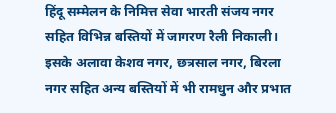हिंदू सम्मेलन के निमित्त सेवा भारती संजय नगर सहित विभिन्न बस्तियों में जागरण रैली निकाली। इसके अलावा केशव नगर, छत्रसाल नगर, बिरला नगर सहित अन्य बस्तियों में भी रामधुन और प्रभात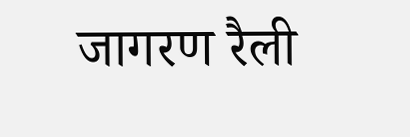जागरण रैली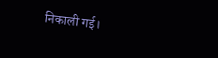निकाली गई।